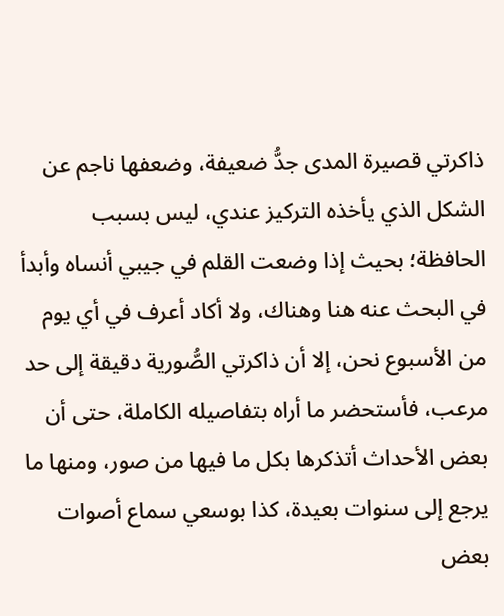ذاكرتي قصيرة المدى جدُّ ضعيفة، وضعفها ناجم عن الشكل الذي يأخذه التركيز عندي، ليس بسبب الحافظة؛ بحيث إذا وضعت القلم في جيبي أنساه وأبدأ في البحث عنه هنا وهناك، ولا أكاد أعرف في أي يوم من الأسبوع نحن، إلا أن ذاكرتي الصُّورية دقيقة إلى حد مرعب، فأستحضر ما أراه بتفاصيله الكاملة، حتى أن بعض الأحداث أتذكرها بكل ما فيها من صور، ومنها ما يرجع إلى سنوات بعيدة، كذا بوسعي سماع أصوات بعض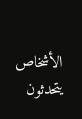الأشخاص يتحدثون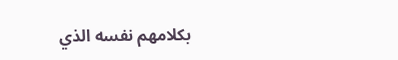بكلامهم نفسه الذي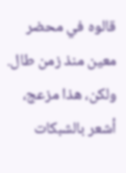قالوه في محضر معين منذ زمن طال. ولكن، هذا مزعج، أشعر بالشبكات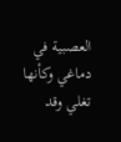العصبية في دماغي وكأنها تغلي وقد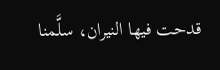قدحت فيها النيران، سلَّمنا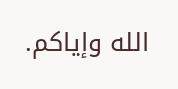الله وإياكم.